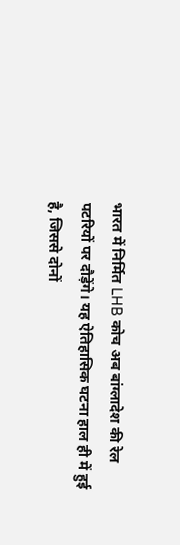भारत में निर्मित LHB कोच अब बांग्लादेश की रेल पटरियों पर दौड़ेंगे। यह ऐतिहासिक घटना हाल ही में हुई है, जिससे दोनों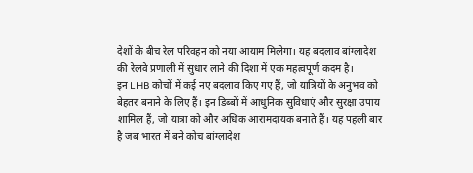देशों के बीच रेल परिवहन को नया आयाम मिलेगा। यह बदलाव बांग्लादेश की रेलवे प्रणाली में सुधार लाने की दिशा में एक महत्वपूर्ण कदम है।
इन LHB कोचों में कई नए बदलाव किए गए हैं, जो यात्रियों के अनुभव को बेहतर बनाने के लिए हैं। इन डिब्बों में आधुनिक सुविधाएं और सुरक्षा उपाय शामिल हैं, जो यात्रा को और अधिक आरामदायक बनाते हैं। यह पहली बार है जब भारत में बने कोच बांग्लादेश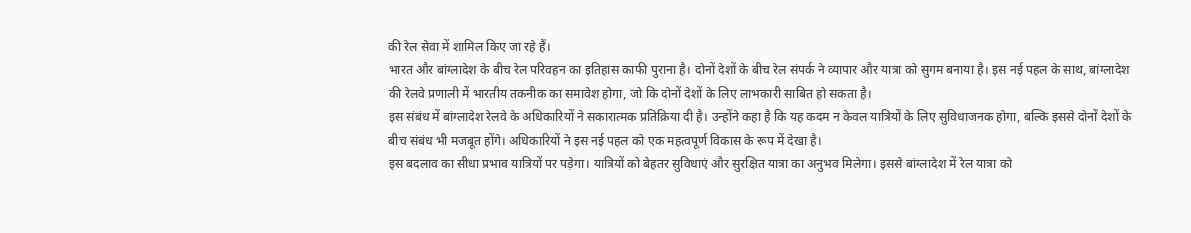की रेल सेवा में शामिल किए जा रहे हैं।
भारत और बांग्लादेश के बीच रेल परिवहन का इतिहास काफी पुराना है। दोनों देशों के बीच रेल संपर्क ने व्यापार और यात्रा को सुगम बनाया है। इस नई पहल के साथ, बांग्लादेश की रेलवे प्रणाली में भारतीय तकनीक का समावेश होगा, जो कि दोनों देशों के लिए लाभकारी साबित हो सकता है।
इस संबंध में बांग्लादेश रेलवे के अधिकारियों ने सकारात्मक प्रतिक्रिया दी है। उन्होंने कहा है कि यह कदम न केवल यात्रियों के लिए सुविधाजनक होगा, बल्कि इससे दोनों देशों के बीच संबंध भी मजबूत होंगे। अधिकारियों ने इस नई पहल को एक महत्वपूर्ण विकास के रूप में देखा है।
इस बदलाव का सीधा प्रभाव यात्रियों पर पड़ेगा। यात्रियों को बेहतर सुविधाएं और सुरक्षित यात्रा का अनुभव मिलेगा। इससे बांग्लादेश में रेल यात्रा को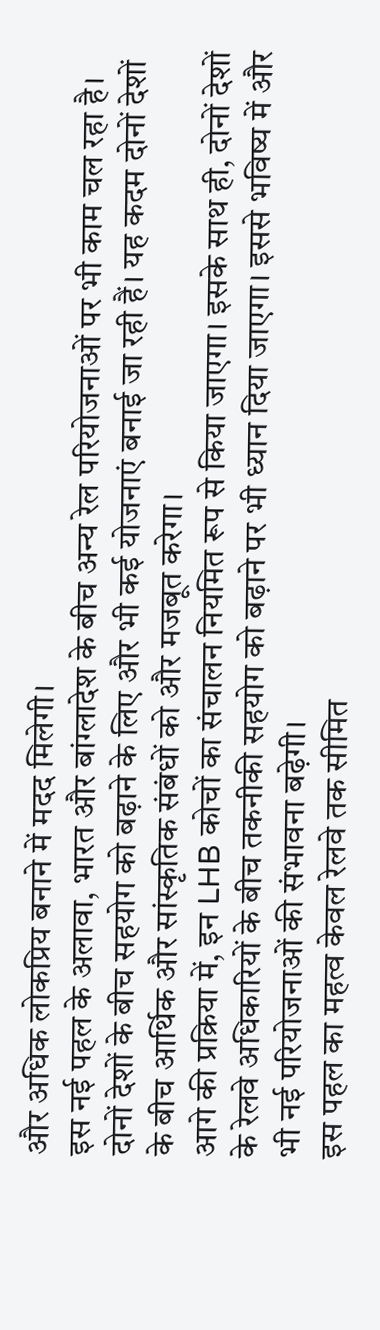और अधिक लोकप्रिय बनाने में मदद मिलेगी।
इस नई पहल के अलावा, भारत और बांग्लादेश के बीच अन्य रेल परियोजनाओं पर भी काम चल रहा है। दोनों देशों के बीच सहयोग को बढ़ाने के लिए और भी कई योजनाएं बनाई जा रही हैं। यह कदम दोनों देशों के बीच आर्थिक और सांस्कृतिक संबंधों को और मजबूत करेगा।
आगे की प्रक्रिया में, इन LHB कोचों का संचालन नियमित रूप से किया जाएगा। इसके साथ ही, दोनों देशों के रेलवे अधिकारियों के बीच तकनीकी सहयोग को बढ़ाने पर भी ध्यान दिया जाएगा। इससे भविष्य में और भी नई परियोजनाओं की संभावना बढ़ेगी।
इस पहल का महत्व केवल रेलवे तक सीमित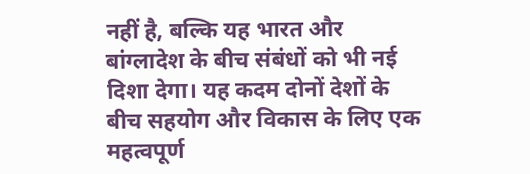नहीं है, बल्कि यह भारत और बांग्लादेश के बीच संबंधों को भी नई दिशा देगा। यह कदम दोनों देशों के बीच सहयोग और विकास के लिए एक महत्वपूर्ण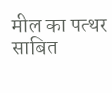मील का पत्थर साबित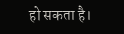हो सकता है।